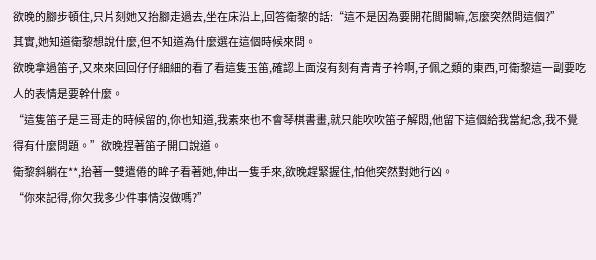欲晚的腳步頓住,只片刻她又抬腳走過去,坐在床沿上,回答衛黎的話:“這不是因為要開花間閣嘛,怎麼突然問這個?”
其實,她知道衛黎想說什麼,但不知道為什麼選在這個時候來問。
欲晚拿過笛子,又來來回回仔仔細細的看了看這隻玉笛,確認上面沒有刻有青青子衿啊,子佩之類的東西,可衛黎這一副要吃人的表情是要幹什麼。
“這隻笛子是三哥走的時候留的,你也知道,我素來也不會琴棋書畫,就只能吹吹笛子解悶,他留下這個給我當紀念,我不覺得有什麼問題。”欲晚捏著笛子開口說道。
衛黎斜躺在**,抬著一雙遣倦的眸子看著她,伸出一隻手來,欲晚趕緊握住,怕他突然對她行凶。
“你來記得,你欠我多少件事情沒做嗎?”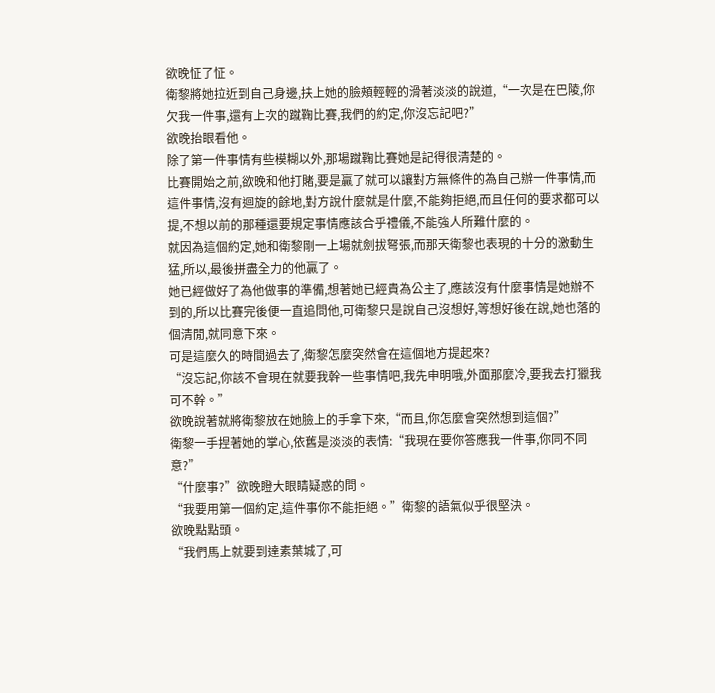欲晚怔了怔。
衛黎將她拉近到自己身邊,扶上她的臉頰輕輕的滑著淡淡的說道,“一次是在巴陵,你欠我一件事,還有上次的蹴鞠比賽,我們的約定,你沒忘記吧?”
欲晚抬眼看他。
除了第一件事情有些模糊以外,那場蹴鞠比賽她是記得很清楚的。
比賽開始之前,欲晚和他打賭,要是贏了就可以讓對方無條件的為自己辦一件事情,而這件事情,沒有迴旋的餘地,對方說什麼就是什麼,不能夠拒絕,而且任何的要求都可以提,不想以前的那種還要規定事情應該合乎禮儀,不能強人所難什麼的。
就因為這個約定,她和衛黎剛一上場就劍拔弩張,而那天衛黎也表現的十分的激動生猛,所以,最後拼盡全力的他贏了。
她已經做好了為他做事的準備,想著她已經貴為公主了,應該沒有什麼事情是她辦不到的,所以比賽完後便一直追問他,可衛黎只是說自己沒想好,等想好後在說,她也落的個清閒,就同意下來。
可是這麼久的時間過去了,衛黎怎麼突然會在這個地方提起來?
“沒忘記,你該不會現在就要我幹一些事情吧,我先申明哦,外面那麼冷,要我去打獵我可不幹。”
欲晚說著就將衛黎放在她臉上的手拿下來,“而且,你怎麼會突然想到這個?”
衛黎一手捏著她的掌心,依舊是淡淡的表情:“我現在要你答應我一件事,你同不同意?”
“什麼事?”欲晚瞪大眼睛疑惑的問。
“我要用第一個約定,這件事你不能拒絕。”衛黎的語氣似乎很堅決。
欲晚點點頭。
“我們馬上就要到達素葉城了,可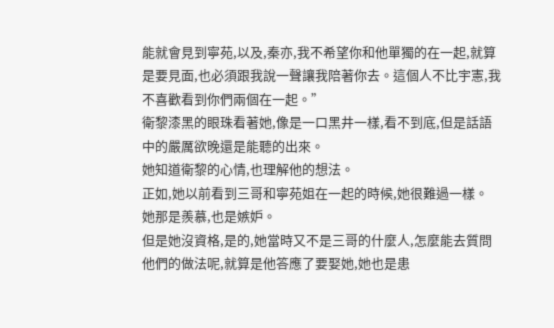能就會見到寧苑,以及,秦亦,我不希望你和他單獨的在一起,就算是要見面,也必須跟我說一聲讓我陪著你去。這個人不比宇憲,我不喜歡看到你們兩個在一起。”
衛黎漆黑的眼珠看著她,像是一口黑井一樣,看不到底,但是話語中的嚴厲欲晚還是能聽的出來。
她知道衛黎的心情,也理解他的想法。
正如,她以前看到三哥和寧苑姐在一起的時候,她很難過一樣。
她那是羨慕,也是嫉妒。
但是她沒資格,是的,她當時又不是三哥的什麼人,怎麼能去質問他們的做法呢,就算是他答應了要娶她,她也是患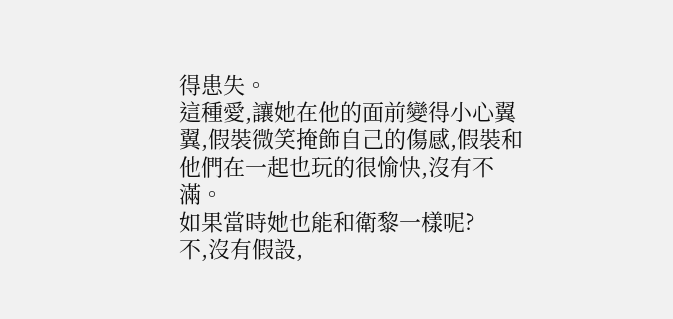得患失。
這種愛,讓她在他的面前變得小心翼翼,假裝微笑掩飾自己的傷感,假裝和他們在一起也玩的很愉快,沒有不滿。
如果當時她也能和衛黎一樣呢?
不,沒有假設,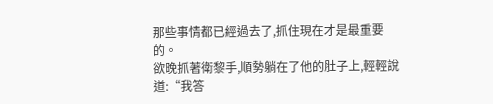那些事情都已經過去了,抓住現在才是最重要的。
欲晚抓著衛黎手,順勢躺在了他的肚子上,輕輕說道:“我答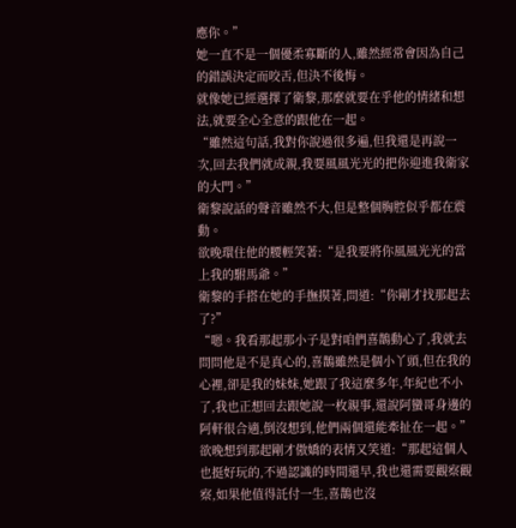應你。”
她一直不是一個優柔寡斷的人,雖然經常會因為自己的錯誤決定而咬舌,但決不後悔。
就像她已經選擇了衛黎,那麼就要在乎他的情緒和想法,就要全心全意的跟他在一起。
“雖然這句話,我對你說過很多遍,但我還是再說一次,回去我們就成親,我要風風光光的把你迎進我衛家的大門。”
衛黎說話的聲音雖然不大,但是整個胸腔似乎都在震動。
欲晚環住他的腰輕笑著:“是我要將你風風光光的當上我的駙馬爺。”
衛黎的手搭在她的手撫摸著,問道:“你剛才找那起去了?”
“嗯。我看那起那小子是對咱們喜鵲動心了,我就去問問他是不是真心的,喜鵲雖然是個小丫頭,但在我的心裡,卻是我的妹妹,她跟了我這麼多年,年紀也不小了,我也正想回去跟她說一枚親事,還說阿蠻哥身邊的阿軒很合適,倒沒想到,他們兩個還能牽扯在一起。”
欲晚想到那起剛才傲嬌的表情又笑道:“那起這個人也挺好玩的,不過認識的時間還早,我也還需要觀察觀察,如果他值得託付一生,喜鵲也沒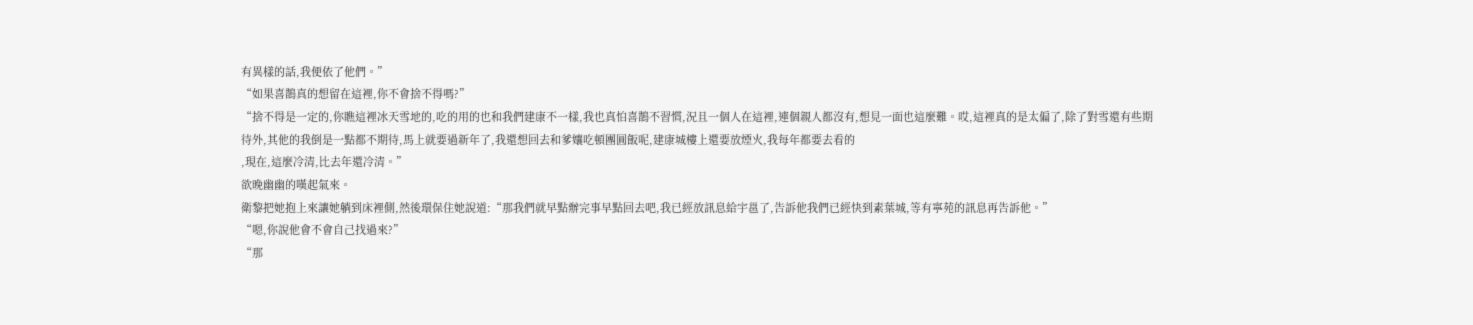有異樣的話,我便依了他們。”
“如果喜鵲真的想留在這裡,你不會捨不得嗎?”
“捨不得是一定的,你瞧這裡冰天雪地的,吃的用的也和我們建康不一樣,我也真怕喜鵲不習慣,況且一個人在這裡,連個親人都沒有,想見一面也這麼難。哎,這裡真的是太偏了,除了對雪還有些期待外,其他的我倒是一點都不期待,馬上就要過新年了,我還想回去和爹孃吃頓團圓飯呢,建康城樓上還要放煙火,我每年都要去看的
,現在,這麼冷清,比去年還冷清。”
欲晚幽幽的嘆起氣來。
衛黎把她抱上來讓她躺到床裡側,然後環保住她說道:“那我們就早點辦完事早點回去吧,我已經放訊息給宇邕了,告訴他我們已經快到素葉城,等有寧苑的訊息再告訴他。”
“嗯,你說他會不會自己找過來?”
“那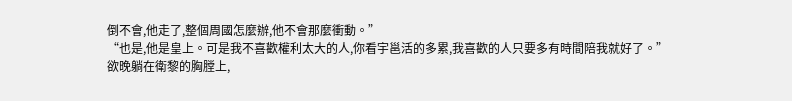倒不會,他走了,整個周國怎麼辦,他不會那麼衝動。”
“也是,他是皇上。可是我不喜歡權利太大的人,你看宇邕活的多累,我喜歡的人只要多有時間陪我就好了。”
欲晚躺在衛黎的胸膛上,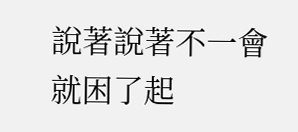說著說著不一會就困了起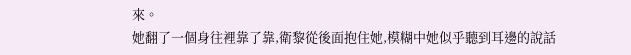來。
她翻了一個身往裡靠了靠,衛黎從後面抱住她,模糊中她似乎聽到耳邊的說話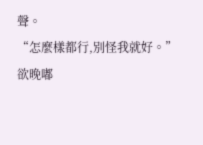聲。
“怎麼樣都行,別怪我就好。”
欲晚嘟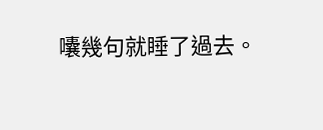囔幾句就睡了過去。